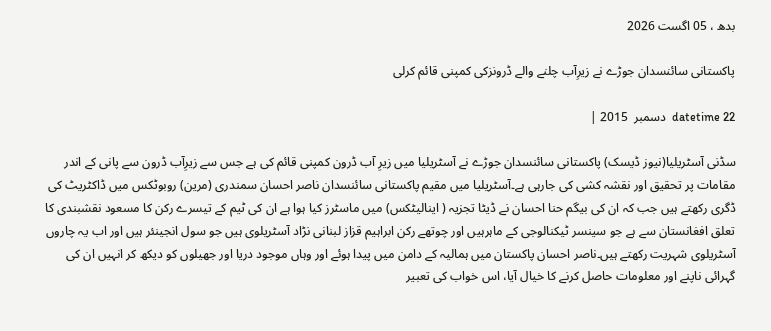بدھ ، 05 اگست 2026

پاکستانی سائنسدان جوڑے نے زیرِآب چلنے والے ڈرونزکی کمپنی قائم کرلی

datetime 22  دسمبر  2015 |

سڈنی آسٹریلیا(نیوز ڈیسک) پاکستانی سائنسدان جوڑے نے آسٹریلیا میں زیرِ آب ڈرون کمپنی قائم کی ہے جس سے زیرِآب ڈرون سے پانی کے اندر مقامات پر تحقیق اور نقشہ کشی کی جارہی ہے۔آسٹریلیا میں مقیم پاکستانی سائنسدان ناصر احسان سمندری (مرین) روبوٹکس میں ڈاکٹریٹ کی ڈگری رکھتے ہیں جب کہ ان کی بیگم حنا احسان نے ڈیٹا تجزیہ ( اینالیٹکس) میں ماسٹرز کیا ہوا ہے ان کی ٹیم کے تیسرے رکن کا مسعود نقشبندی کا تعلق افغانستان سے ہے جو سینسر ٹیکنالوجی کے ماہرہیں اور چوتھے رکن ابراہیم قزاز لبنانی نڑاد آسٹریلوی ہیں جو سول انجینئر ہیں اور اب یہ چاروں آسٹریلوی شہریت رکھتے ہیں۔ناصر احسان پاکستان میں ہمالیہ کے دامن میں پیدا ہوئے اور وہاں موجود دریا اور جھیلوں کو دیکھ کر انہیں ان کی گہرائی ناپنے اور معلومات حاصل کرنے کا خیال آیا، اس خواب کی تعبیر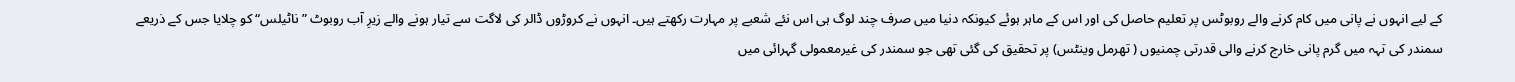کے لیے انہوں نے پانی میں کام کرنے والے روبوٹس پر تعلیم حاصل کی اور اس کے ماہر ہوئے کیونکہ دنیا میں صرف چند لوگ ہی اس نئے شعبے پر مہارت رکھتے ہیں۔ انہوں نے کروڑوں ڈالر کی لاگت سے تیار ہونے والے زیرِ آب روبوٹ ” ناٹیلس“ کو چلایا جس کے ذریعے سمندر کی تہہ میں گرم پانی خارج کرنے والی قدرتی چمنیوں ( تھرمل وینٹس) پر تحقیق کی گئی تھی جو سمندر کی غیرمعمولی گہرائی میں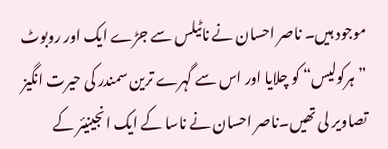موجود ہیں۔ ناصر احسان نے ناٹیلس سے جڑے ایک اور روبوٹ ”ہرکولیس“ کو چلایا اور اس سے گہرے ترین سمندر کی حیرت انگیز تصاویر لی تھیں۔ناصر احسان نے ناسا کے ایک انجینیئر کے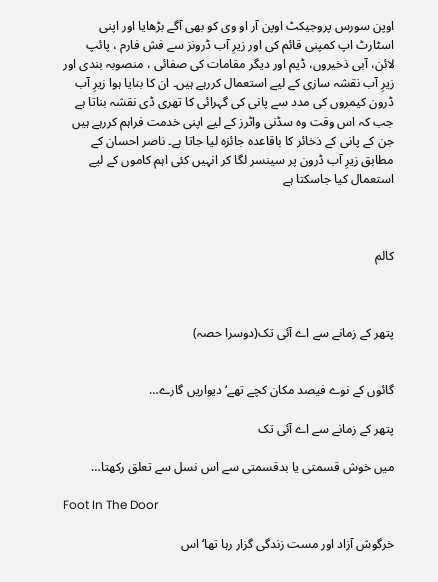اوپن سورس پروجیکٹ اوپن آر او وی کو بھی آگے بڑھایا اور اپنی اسٹارٹ اپ کمپنی قائم کی اور زیرِ آب ڈرونز سے فش فارم ، پائپ لائن، آبی ذخیروں، ڈیم اور دیگر مقامات کی صفائی ، منصوبہ بندی اور زیرِ آب نقشہ سازی کے لیے استعمال کررہے ہیں۔ ان کا بنایا ہوا زیرِ آب ڈرون کیمروں کی مدد سے پانی کی گہرائی کا تھری ڈی نقشہ بناتا ہے جب کہ اس وقت وہ سڈنی واٹرز کے لیے اپنی خدمت فراہم کررہے ہیں جن کے پانی کے ذخائر کا باقاعدہ جائزہ لیا جاتا ہے۔ ناصر احسان کے مطابق زیرِ آب ڈرون پر سینسر لگا کر انہیں کئی اہم کاموں کے لیے استعمال کیا جاسکتا ہے



کالم



پتھر کے زمانے سے اے آئی تک(دوسرا حصہ)


گائوں کے نوے فیصد مکان کچے تھے‘ دیواریں گارے…

پتھر کے زمانے سے اے آئی تک

میں خوش قسمتی یا بدقسمتی سے اس نسل سے تعلق رکھتا…

Foot In The Door

خرگوش آزاد اور مست زندگی گزار رہا تھا‘ اس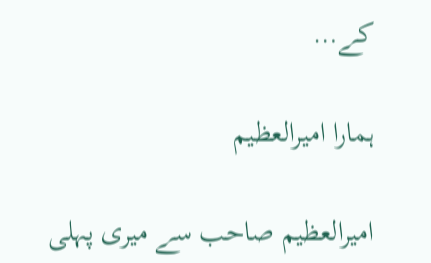کے…

ہمارا امیرالعظیم

امیرالعظیم صاحب سے میری پہلی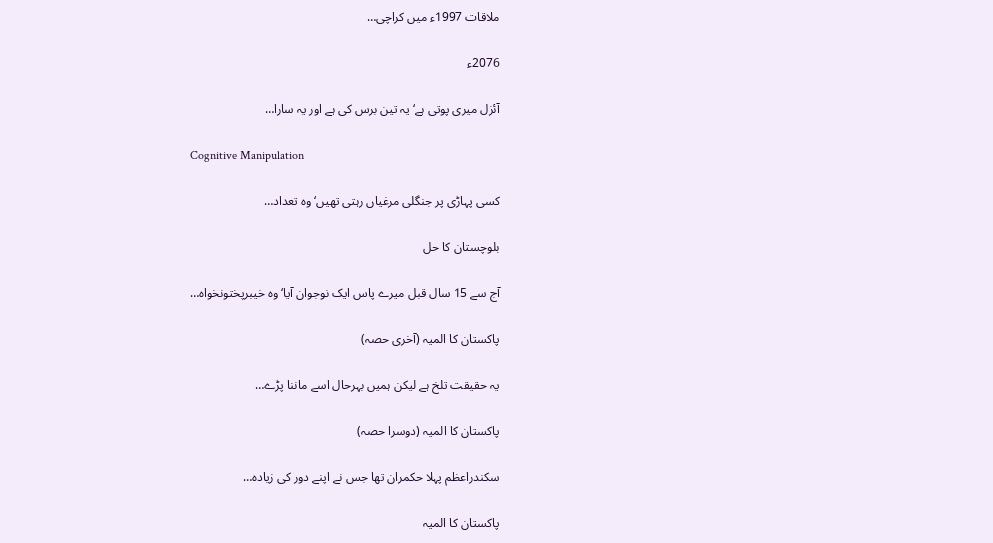ملاقات 1997ء میں کراچی…

2076ء

آئزل میری پوتی ہے‘ یہ تین برس کی ہے اور یہ سارا…

Cognitive Manipulation

کسی پہاڑی پر جنگلی مرغیاں رہتی تھیں‘ وہ تعداد…

بلوچستان کا حل

آج سے 15 سال قبل میرے پاس ایک نوجوان آیا‘ وہ خیبرپختونخواہ…

پاکستان کا المیہ (آخری حصہ)

یہ حقیقت تلخ ہے لیکن ہمیں بہرحال اسے ماننا پڑے…

پاکستان کا المیہ (دوسرا حصہ)

سکندراعظم پہلا حکمران تھا جس نے اپنے دور کی زیادہ…

پاکستان کا المیہ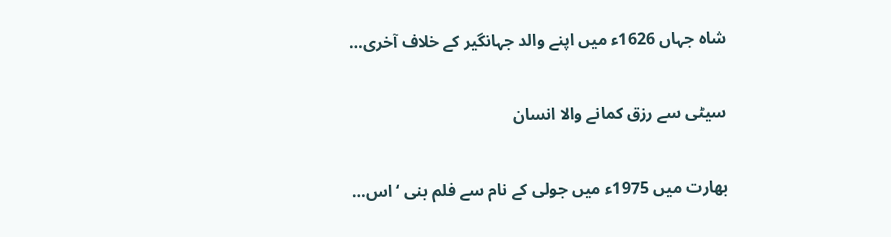شاہ جہاں 1626ء میں اپنے والد جہانگیر کے خلاف آخری…

سیٹی سے رزق کمانے والا انسان

بھارت میں 1975ء میں جولی کے نام سے فلم بنی ‘ اس…